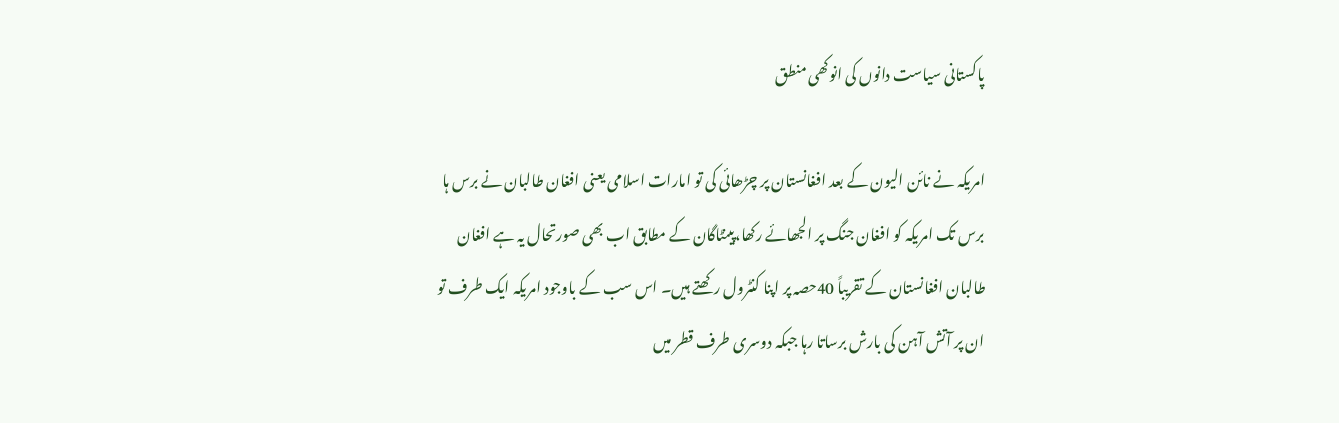پاکستانی سیاست دانوں کی انوکھی منطق

امریکہ نے نائن الیون کے بعد افغانستان پر چڑھائی کی تو امارات اسلامی یعنی افغان طالبان نے برس ہا برس تک امریکہ کو افغان جنگ پر الجھائے رکھا،پینٹاگان کے مطابق اب بھی صورتحال یہ ہے افغان طالبان افغانستان کے تقریباً 40حصہ پر اپنا کنٹرول رکھتے ہیں۔ اس سب کے باوجود امریکہ ایک طرف تو ان پر آتش آہن کی بارش برساتا رہا جبکہ دوسری طرف قطر میں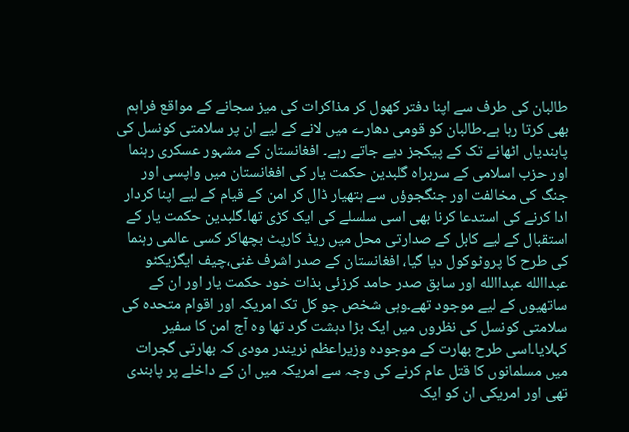طالبان کی طرف سے اپنا دفتر کھول کر مذاکرات کی میز سجانے کے مواقع فراہم بھی کرتا رہا ہے۔طالبان کو قومی دھارے میں لانے کے لیے ان پر سلامتی کونسل کی پابندیاں اٹھانے تک کے پیکجز دیے جاتے رہے۔ افغانستان کے مشہور عسکری رہنما اور حزب اسلامی کے سربراہ گلبدین حکمت یار کی افغانستان میں واپسی اور جنگ کی مخالفت اور جنگجوؤں سے ہتھیار ڈال کر امن کے قیام کے لیے اپنا کردار ادا کرنے کی استدعا کرنا بھی اسی سلسلے کی ایک کڑی تھا۔گلبدین حکمت یار کے استقبال کے لیے کابل کے صدارتی محل میں ریڈ کارپٹ بچھاکر کسی عالمی رہنما کی طرح کا پروٹوکول دیا گیا، افغانستان کے صدر اشرف غنی،چیف ایگزیکٹو عبداالله عبداالله اور سابق صدر حامد کرزئی بذات خود حکمت یار اور ان کے ساتھیوں کے لیے موجود تھے۔وہی شخص جو کل تک امریکہ اور اقوام متحدہ کی سلامتی کونسل کی نظروں میں ایک بڑا دہشت گرد تھا وہ آج امن کا سفیر کہلایا۔اسی طرح بھارت کے موجودہ وزیراعظم نریندر مودی کہ بھارتی گجرات میں مسلمانوں کا قتل عام کرنے کی وجہ سے امریکہ میں ان کے داخلے پر پابندی تھی اور امریکی ان کو ایک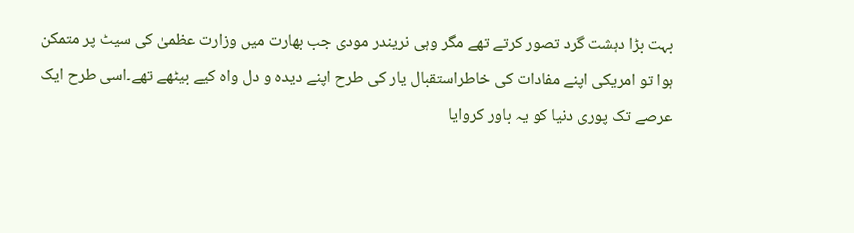بہت بڑا دہشت گرد تصور کرتے تھے مگر وہی نریندر مودی جب بھارت میں وزارت عظمیٰ کی سیٹ پر متمکن ہوا تو امریکی اپنے مفادات کی خاطراستقبال یار کی طرح اپنے دیدہ و دل واہ کیے بیٹھے تھے۔اسی طرح ایک عرصے تک پوری دنیا کو یہ باور کروایا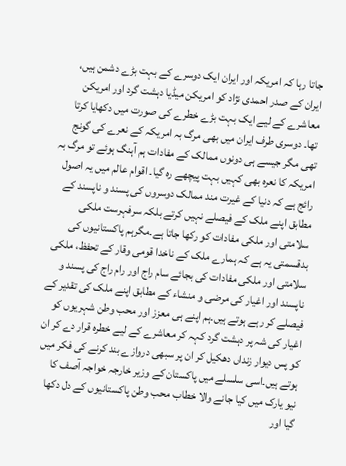جاتا رہا کہ امریکہ اور ایران ایک دوسرے کے بہت بڑے دشمن ہیں، ایران کے صدر احمدی نژاد کو امریکن میڈیا دہشت گرد اور امریکن معاشرے کے لیے ایک بہت بڑے خطرے کی صورت میں دکھایا کرتا تھا۔ دوسری طرف ایران میں بھی مرگ بہ امریکہ کے نعرے کی گونج تھی مگر جیسے ہی دونوں ممالک کے مفادات ہم آہنگ ہوئے تو مرگ بہ امریکہ کا نعرہ بھی کہیں بہت پیچھے رہ گیا۔ اقوام عالم میں یہ اصول رائج ہے کہ دنیا کے غیرت مند ممالک دوسروں کی پسند و ناپسند کے مطابق اپنے ملک کے فیصلے نہیں کرتے بلکہ سرفہرست ملکی سلامتی اور ملکی مفادات کو رکھا جاتا ہے۔مگرہم پاکستانیوں کی بدقسمتی یہ ہے کہ ہمارے ملک کے ناخدا قومی وقار کے تحفظ، ملکی سلامتی اور ملکی مفادات کی بجائے سام راج اور رام راج کی پسند و ناپسند اور اغیار کی مرضی و منشاء کے مطابق اپنے ملک کی تقدیر کے فیصلے کر رہے ہوتے ہیں۔ہم اپنے ہی معزز اور محب وطن شہریوں کو اغیار کی شہ پر دہشت گرد کہہ کر معاشرے کے لیے خطرہ قرار دے کر ان کو پس دیوار زنداں دھکیل کر ان پر سبھی دروازے بند کرنے کی فکر میں ہوتے ہیں۔اسی سلسلے میں پاکستان کے وزیر خارجہ خواجہ آصف کا نیو یارک میں کیا جانے والا خطاب محب وطن پاکستانیوں کے دل دکھا گیا اور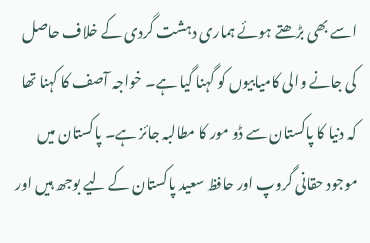اسے بھی بڑھتے ہوئے ہماری دہشت گردی کے خلاف حاصل کی جانے والی کامیابیوں کو گہنا گیا ہے۔ خواجہ آصف کا کہنا تھا کہ دنیا کا پاکستان سے ڈو مور کا مطالبہ جائز ہے۔ پاکستان میں موجود حقانی گروپ اور حافظ سعید پاکستان کے لیے بوجھ ہیں اور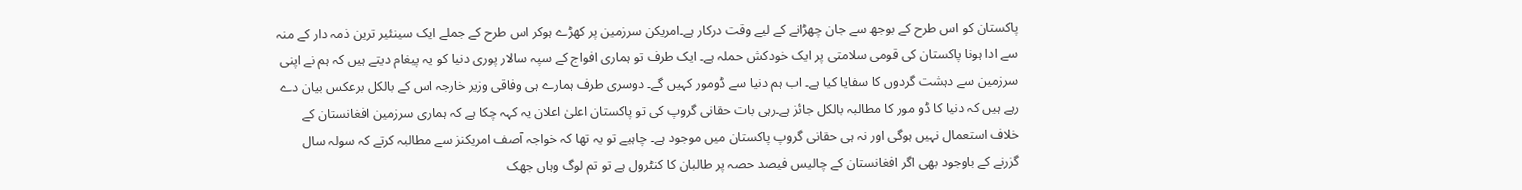پاکستان کو اس طرح کے بوجھ سے جان چھڑانے کے لیے وقت درکار ہے۔امریکن سرزمین پر کھڑے ہوکر اس طرح کے جملے ایک سینئیر ترین ذمہ دار کے منہ سے ادا ہونا پاکستان کی قومی سلامتی پر ایک خودکش حملہ ہے۔ ایک طرف تو ہماری افواج کے سپہ سالار پوری دنیا کو یہ پیغام دیتے ہیں کہ ہم نے اپنی سرزمین سے دہشت گردوں کا سفایا کیا ہے۔ اب ہم دنیا سے ڈومور کہیں گے۔ دوسری طرف ہمارے ہی وفاقی وزیر خارجہ اس کے بالکل برعکس بیان دے رہے ہیں کہ دنیا کا ڈو مور کا مطالبہ بالکل جائز ہے۔رہی بات حقانی گروپ کی تو پاکستان اعلیٰ اعلان یہ کہہ چکا ہے کہ ہماری سرزمین افغانستان کے خلاف استعمال نہیں ہوگی اور نہ ہی حقانی گروپ پاکستان میں موجود ہے۔ چاہیے تو یہ تھا کہ خواجہ آصف امریکنز سے مطالبہ کرتے کہ سولہ سال گزرنے کے باوجود بھی اگر افغانستان کے چالیس فیصد حصہ پر طالبان کا کنٹرول ہے تو تم لوگ وہاں جھک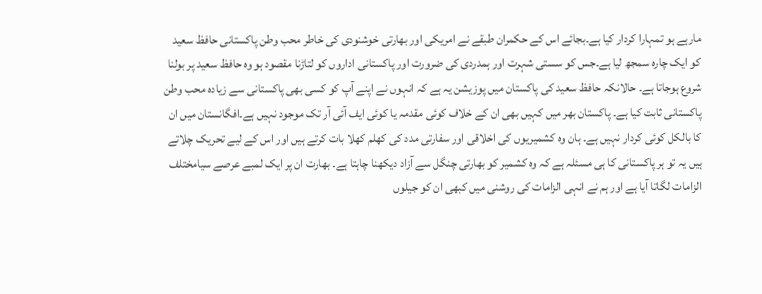مارہے ہو تمہارا کردار کیا ہے۔بجائے اس کے حکمران طبقے نے امریکی اور بھارتی خوشنودی کی خاطر محب وطن پاکستانی حافظ سعید کو ایک چارہ سمجھ لیا ہے۔جس کو سستی شہرت اور ہمدردی کی ضرورت اور پاکستانی اداروں کو لتاڑنا مقصود ہو وہ حافظ سعید پر بولنا شروع ہوجاتا ہے۔ حالانکہ حافظ سعید کی پاکستان میں پوزیشن یہ ہے کہ انہوں نے اپنے آپ کو کسی بھی پاکستانی سے زیادہ محب وطن پاکستانی ثابت کیا ہے۔ پاکستان بھر میں کہیں بھی ان کے خلاف کوئی مقدمہ یا کوئی ایف آئی آر تک موجود نہیں ہے۔افگانستان میں ان کا بالکل کوئی کردار نہیں ہے۔ ہان وہ کشمیریوں کی اخلاقی اور سفارتی مدد کی کھلم کھلا بات کرتے ہیں اور اس کے لیے تحریک چلاتے ہیں یہ تو ہر پاکستانی کا ہی مسئلہ ہے کہ وہ کشمیر کو بھارتی چنگل سے آزاد دیکھنا چاہتا ہے۔ بھارت ان پر ایک لمبے عرصے سیامختلف الزامات لگاتا آیا ہے اور ہم نے انہی الزامات کی روشنی میں کبھی ان کو جیلوں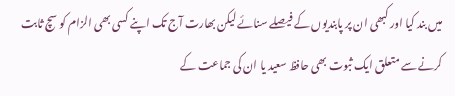میں بند کیا اور کبھی ان پر پابندیوں کے فیصلے سنائے لیکن بھارت آج تک اپنے کسی بھی الزام کو سچ ثابت کرنے سے متعلق ایک ثبوت بھی حافظ سعید یا ان کی جماعت کے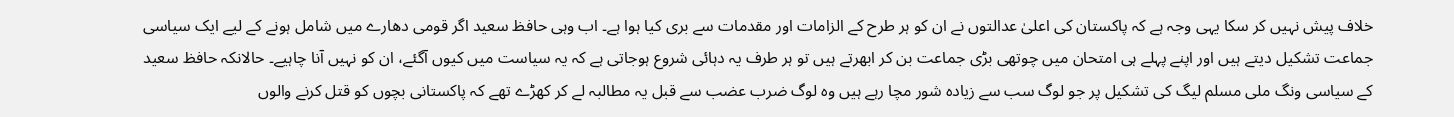خلاف پیش نہیں کر سکا یہی وجہ ہے کہ پاکستان کی اعلیٰ عدالتوں نے ان کو ہر طرح کے الزامات اور مقدمات سے بری کیا ہوا ہے۔ اب وہی حافظ سعید اگر قومی دھارے میں شامل ہونے کے لیے ایک سیاسی جماعت تشکیل دیتے ہیں اور اپنے پہلے ہی امتحان میں چوتھی بڑی جماعت بن کر ابھرتے ہیں تو ہر طرف یہ دہائی شروع ہوجاتی ہے کہ یہ سیاست میں کیوں آگئے، ان کو نہیں آنا چاہیے۔ حالانکہ حافظ سعید کے سیاسی ونگ ملی مسلم لیگ کی تشکیل پر جو لوگ سب سے زیادہ شور مچا رہے ہیں وہ لوگ ضرب عضب سے قبل یہ مطالبہ لے کر کھڑے تھے کہ پاکستانی بچوں کو قتل کرنے والوں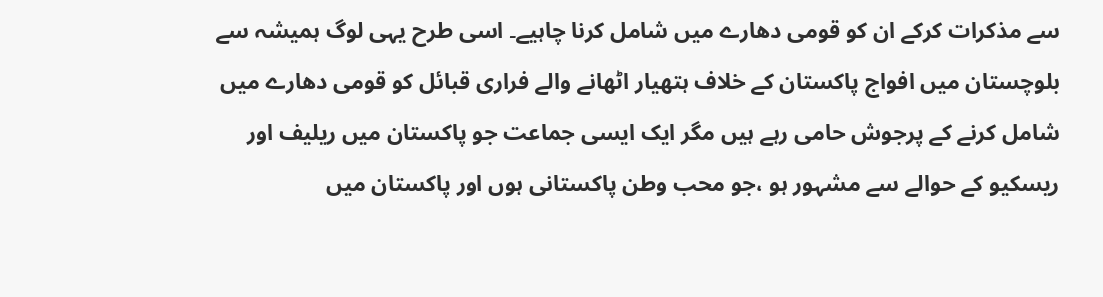سے مذکرات کرکے ان کو قومی دھارے میں شامل کرنا چاہیے۔ اسی طرح یہی لوگ ہمیشہ سے بلوچستان میں افواج پاکستان کے خلاف ہتھیار اٹھانے والے فراری قبائل کو قومی دھارے میں شامل کرنے کے پرجوش حامی رہے ہیں مگر ایک ایسی جماعت جو پاکستان میں ریلیف اور ریسکیو کے حوالے سے مشہور ہو ،جو محب وطن پاکستانی ہوں اور پاکستان میں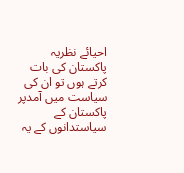احیائے نظریہ پاکستان کی بات کرتے ہوں تو ان کی سیاست میں آمدپر پاکستان کے سیاستدانوں کے یہ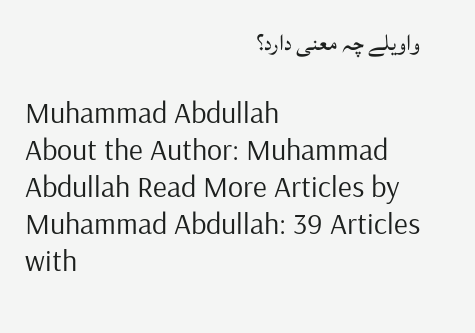واویلے چہ معنی دارد؟

Muhammad Abdullah
About the Author: Muhammad Abdullah Read More Articles by Muhammad Abdullah: 39 Articles with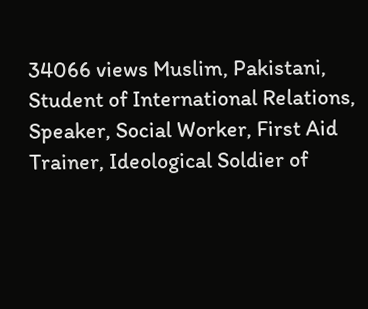34066 views Muslim, Pakistani, Student of International Relations, Speaker, Social Worker, First Aid Trainer, Ideological Soldier of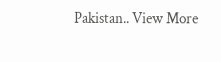Pakistan.. View More